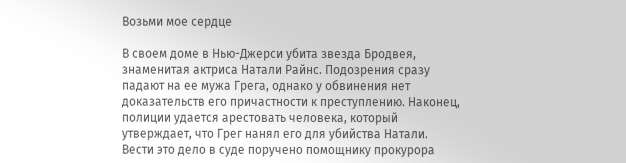Возьми мое сердце

В своем доме в Нью-Джерси убита звезда Бродвея, знаменитая актриса Натали Райнс. Подозрения сразу падают на ее мужа Грега, однако у обвинения нет доказательств его причастности к преступлению. Наконец, полиции удается арестовать человека, который утверждает, что Грег нанял его для убийства Натали. Вести это дело в суде поручено помощнику прокурора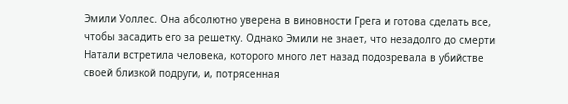Эмили Уоллес. Она абсолютно уверена в виновности Грега и готова сделать все, чтобы засадить его за решетку. Однако Эмили не знает, что незадолго до смерти Натали встретила человека, которого много лет назад подозревала в убийстве своей близкой подруги, и, потрясенная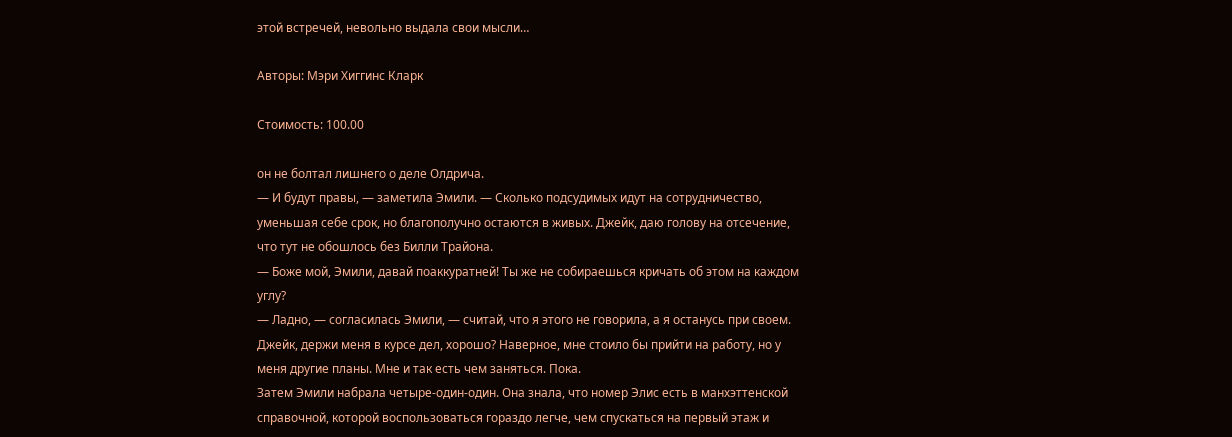этой встречей, невольно выдала свои мысли…

Авторы: Мэри Хиггинс Кларк

Стоимость: 100.00

он не болтал лишнего о деле Олдрича.
— И будут правы, — заметила Эмили. — Сколько подсудимых идут на сотрудничество, уменьшая себе срок, но благополучно остаются в живых. Джейк, даю голову на отсечение, что тут не обошлось без Билли Трайона.
— Боже мой, Эмили, давай поаккуратней! Ты же не собираешься кричать об этом на каждом углу?
— Ладно, — согласилась Эмили, — считай, что я этого не говорила, а я останусь при своем. Джейк, держи меня в курсе дел, хорошо? Наверное, мне стоило бы прийти на работу, но у меня другие планы. Мне и так есть чем заняться. Пока.
Затем Эмили набрала четыре-один-один. Она знала, что номер Элис есть в манхэттенской справочной, которой воспользоваться гораздо легче, чем спускаться на первый этаж и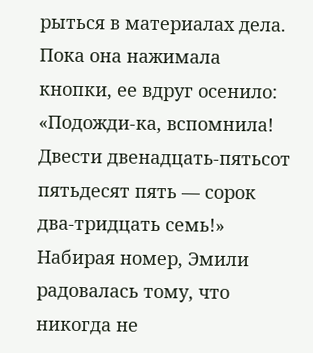рыться в материалах дела. Пока она нажимала кнопки, ее вдруг осенило: «Подожди-ка, вспомнила! Двести двенадцать-пятьсот пятьдесят пять — сорок два-тридцать семь!»
Набирая номер, Эмили радовалась тому, что никогда не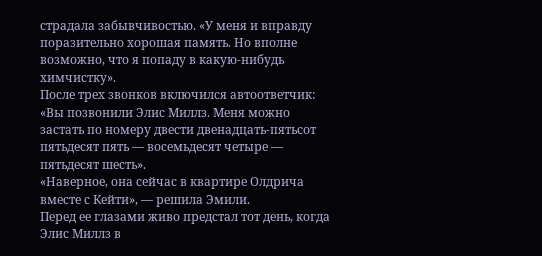страдала забывчивостью. «У меня и вправду поразительно хорошая память. Но вполне возможно, что я попаду в какую-нибудь химчистку».
После трех звонков включился автоответчик: «Вы позвонили Элис Миллз. Меня можно застать по номеру двести двенадцать-пятьсот пятьдесят пять — восемьдесят четыре — пятьдесят шесть».
«Наверное, она сейчас в квартире Олдрича вместе с Кейти», — решила Эмили.
Перед ее глазами живо предстал тот день, когда Элис Миллз в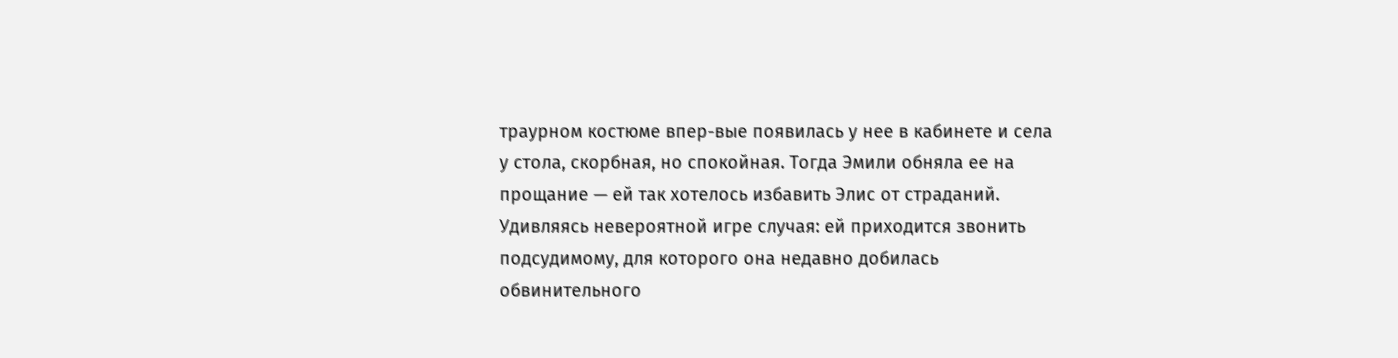траурном костюме впер-вые появилась у нее в кабинете и села у стола, скорбная, но спокойная. Тогда Эмили обняла ее на прощание — ей так хотелось избавить Элис от страданий.
Удивляясь невероятной игре случая: ей приходится звонить подсудимому, для которого она недавно добилась обвинительного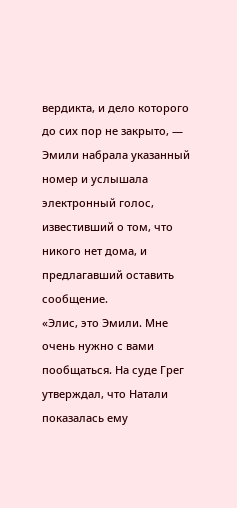вердикта, и дело которого до сих пор не закрыто, — Эмили набрала указанный номер и услышала электронный голос, известивший о том, что никого нет дома, и предлагавший оставить сообщение.
«Элис, это Эмили. Мне очень нужно с вами пообщаться. На суде Грег утверждал, что Натали показалась ему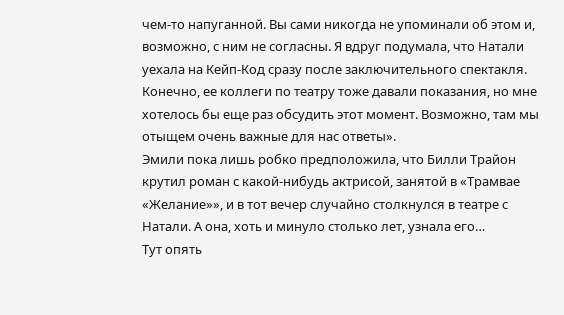чем-то напуганной. Вы сами никогда не упоминали об этом и, возможно, с ним не согласны. Я вдруг подумала, что Натали уехала на Кейп-Код сразу после заключительного спектакля. Конечно, ее коллеги по театру тоже давали показания, но мне хотелось бы еще раз обсудить этот момент. Возможно, там мы отыщем очень важные для нас ответы».
Эмили пока лишь робко предположила, что Билли Трайон крутил роман с какой-нибудь актрисой, занятой в «Трамвае «Желание»», и в тот вечер случайно столкнулся в театре с Натали. А она, хоть и минуло столько лет, узнала его…
Тут опять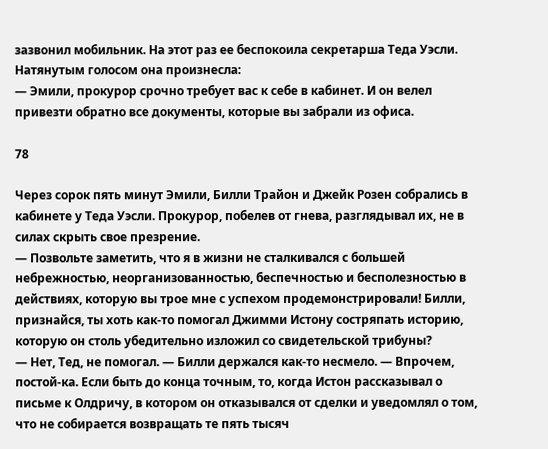зазвонил мобильник. На этот раз ее беспокоила секретарша Теда Уэсли. Натянутым голосом она произнесла:
— Эмили, прокурор срочно требует вас к себе в кабинет. И он велел привезти обратно все документы, которые вы забрали из офиса.

78

Через сорок пять минут Эмили, Билли Трайон и Джейк Розен собрались в кабинете у Теда Уэсли. Прокурор, побелев от гнева, разглядывал их, не в силах скрыть свое презрение.
— Позвольте заметить, что я в жизни не сталкивался с большей небрежностью, неорганизованностью, беспечностью и бесполезностью в действиях, которую вы трое мне с успехом продемонстрировали! Билли, признайся, ты хоть как-то помогал Джимми Истону состряпать историю, которую он столь убедительно изложил со свидетельской трибуны?
— Нет, Тед, не помогал. — Билли держался как-то несмело. — Впрочем, постой-ка. Если быть до конца точным, то, когда Истон рассказывал о письме к Олдричу, в котором он отказывался от сделки и уведомлял о том, что не собирается возвращать те пять тысяч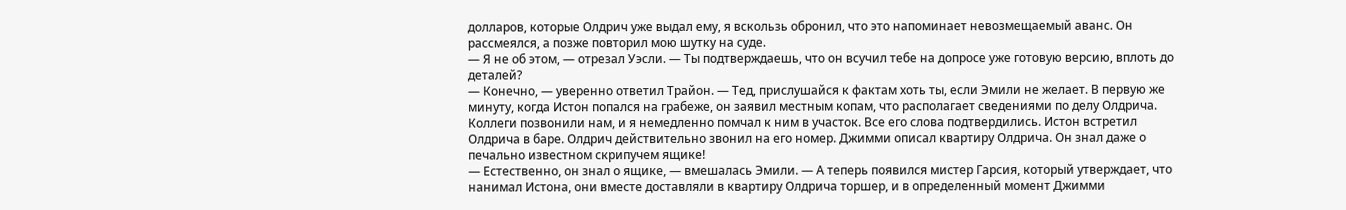долларов, которые Олдрич уже выдал ему, я вскользь обронил, что это напоминает невозмещаемый аванс. Он рассмеялся, а позже повторил мою шутку на суде.
— Я не об этом, — отрезал Уэсли. — Ты подтверждаешь, что он всучил тебе на допросе уже готовую версию, вплоть до деталей?
— Конечно, — уверенно ответил Трайон. — Тед, прислушайся к фактам хоть ты, если Эмили не желает. В первую же минуту, когда Истон попался на грабеже, он заявил местным копам, что располагает сведениями по делу Олдрича. Коллеги позвонили нам, и я немедленно помчал к ним в участок. Все его слова подтвердились. Истон встретил Олдрича в баре. Олдрич действительно звонил на его номер. Джимми описал квартиру Олдрича. Он знал даже о печально известном скрипучем ящике!
— Естественно, он знал о ящике, — вмешалась Эмили. — А теперь появился мистер Гарсия, который утверждает, что нанимал Истона, они вместе доставляли в квартиру Олдрича торшер, и в определенный момент Джимми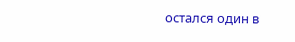остался один в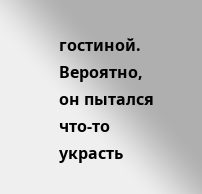гостиной. Вероятно, он пытался что-то украсть